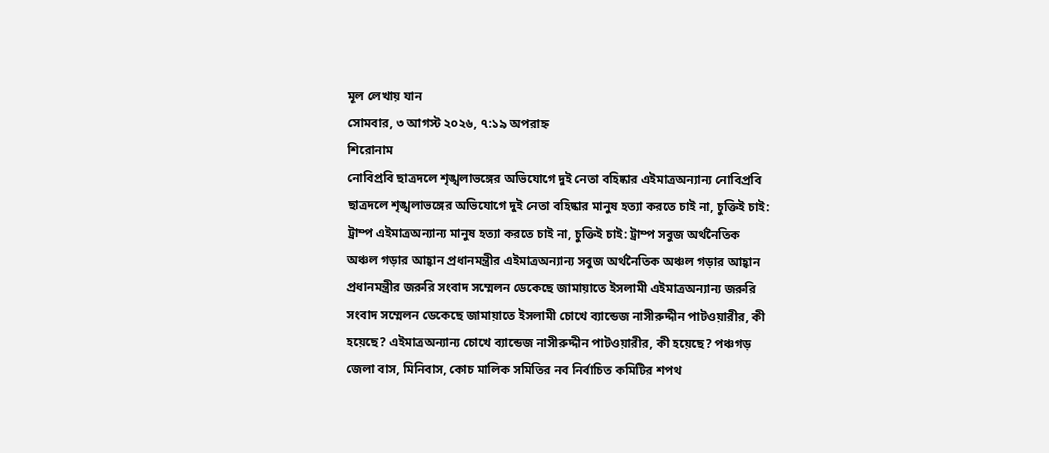মূল লেখায় যান
সোমবার, ৩ আগস্ট ২০২৬, ৭:১৯ অপরাহ্ন
শিরোনাম
নোবিপ্রবি ছাত্রদলে শৃঙ্খলাভঙ্গের অভিযোগে দুই নেতা বহিষ্কার এইমাত্রঅন্যান্য নোবিপ্রবি ছাত্রদলে শৃঙ্খলাভঙ্গের অভিযোগে দুই নেতা বহিষ্কার মানুষ হত্যা করতে চাই না, চুক্তিই চাই: ট্রাম্প এইমাত্রঅন্যান্য মানুষ হত্যা করতে চাই না, চুক্তিই চাই: ট্রাম্প সবুজ অর্থনৈতিক অঞ্চল গড়ার আহ্বান প্রধানমন্ত্রীর এইমাত্রঅন্যান্য সবুজ অর্থনৈতিক অঞ্চল গড়ার আহ্বান প্রধানমন্ত্রীর জরুরি সংবাদ সম্মেলন ডেকেছে জামায়াতে ইসলামী এইমাত্রঅন্যান্য জরুরি সংবাদ সম্মেলন ডেকেছে জামায়াতে ইসলামী চোখে ব্যান্ডেজ নাসীরুদ্দীন পাটওয়ারীর, কী হয়েছে? এইমাত্রঅন্যান্য চোখে ব্যান্ডেজ নাসীরুদ্দীন পাটওয়ারীর, কী হয়েছে? পঞ্চগড় জেলা বাস, মিনিবাস, কোচ মালিক সমিতির নব নির্বাচিত কমিটির শপথ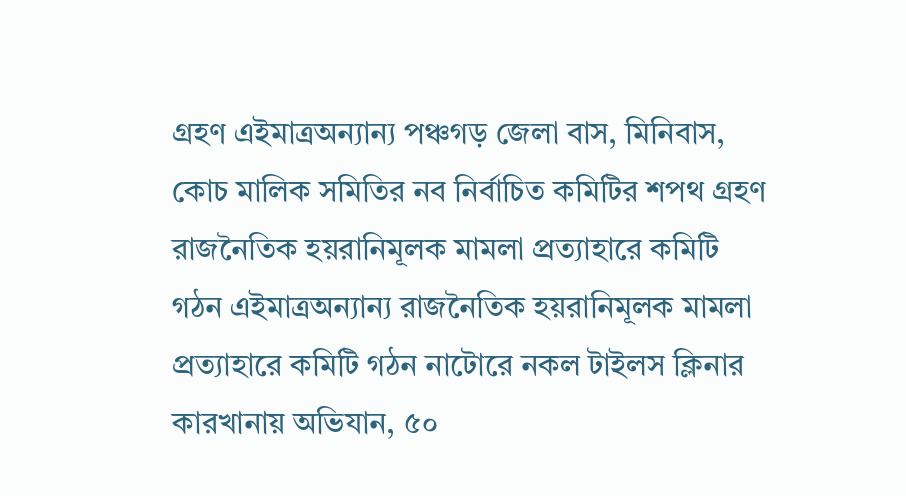গ্রহণ এইমাত্রঅন্যান্য পঞ্চগড় জেলা বাস, মিনিবাস, কোচ মালিক সমিতির নব নির্বাচিত কমিটির শপথ গ্রহণ রাজনৈতিক হয়রানিমূলক মামলা প্রত্যাহারে কমিটি গঠন এইমাত্রঅন্যান্য রাজনৈতিক হয়রানিমূলক মামলা প্রত্যাহারে কমিটি গঠন নাটোরে নকল টাইলস ক্লিনার কারখানায় অভিযান, ৫০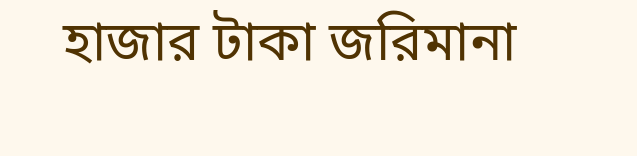হাজার টাকা জরিমানা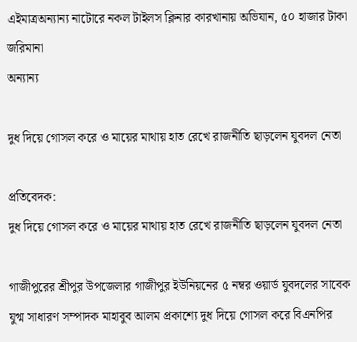এইমাত্রঅন্যান্য নাটোরে নকল টাইলস ক্লিনার কারখানায় অভিযান, ৫০ হাজার টাকা জরিমানা
অন্যান্য

দুধ দিয়ে গোসল করে ও মায়ের মাথায় হাত রেখে রাজনীতি ছাড়লেন যুবদল নেতা

প্রতিবেদক:
দুধ দিয়ে গোসল করে ও মায়ের মাথায় হাত রেখে রাজনীতি ছাড়লেন যুবদল নেতা

গাজীপুরের শ্রীপুর উপজেলার গাজীপুর ইউনিয়নের ৫ নম্বর ওয়ার্ড যুবদলের সাবেক যুগ্ম সাধারণ সম্পাদক মাহাবুব আলম প্রকাশ্যে দুধ দিয়ে গোসল করে বিএনপির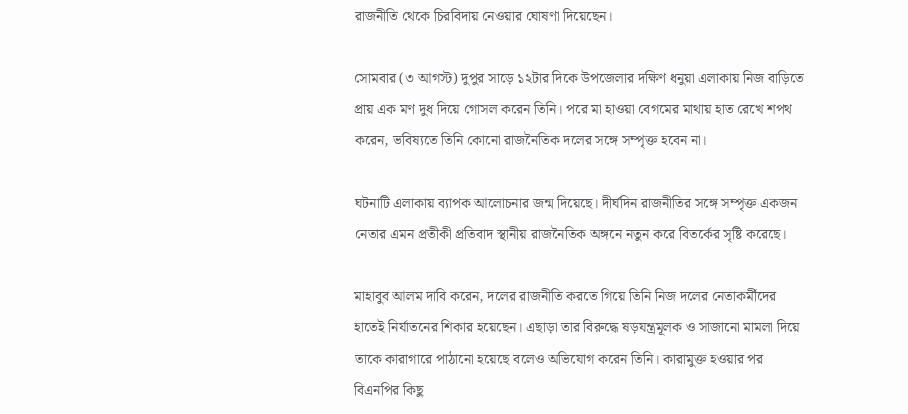রাজনীতি থেকে চিরবিদায় নেওয়ার ঘোষণা দিয়েছেন।

সোমবার (৩ আগস্ট) দুপুর সাড়ে ১২টার দিকে উপজেলার দক্ষিণ ধনুয়া এলাকায় নিজ বাড়িতে প্রায় এক মণ দুধ দিয়ে গোসল করেন তিনি। পরে মা হাওয়া বেগমের মাথায় হাত রেখে শপথ করেন, ভবিষ্যতে তিনি কোনো রাজনৈতিক দলের সঙ্গে সম্পৃক্ত হবেন না।

ঘটনাটি এলাকায় ব্যাপক আলোচনার জন্ম দিয়েছে। দীর্ঘদিন রাজনীতির সঙ্গে সম্পৃক্ত একজন নেতার এমন প্রতীকী প্রতিবাদ স্থানীয় রাজনৈতিক অঙ্গনে নতুন করে বিতর্কের সৃষ্টি করেছে।

মাহাবুব আলম দাবি করেন, দলের রাজনীতি করতে গিয়ে তিনি নিজ দলের নেতাকর্মীদের হাতেই নির্যাতনের শিকার হয়েছেন। এছাড়া তার বিরুদ্ধে ষড়যন্ত্রমূলক ও সাজানো মামলা দিয়ে তাকে কারাগারে পাঠানো হয়েছে বলেও অভিযোগ করেন তিনি। কারামুক্ত হওয়ার পর বিএনপির কিছু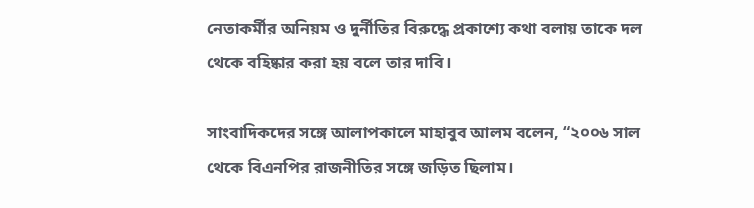নেতাকর্মীর অনিয়ম ও দুর্নীতির বিরুদ্ধে প্রকাশ্যে কথা বলায় তাকে দল থেকে বহিষ্কার করা হয় বলে তার দাবি।

সাংবাদিকদের সঙ্গে আলাপকালে মাহাবুব আলম বলেন, “২০০৬ সাল থেকে বিএনপির রাজনীতির সঙ্গে জড়িত ছিলাম।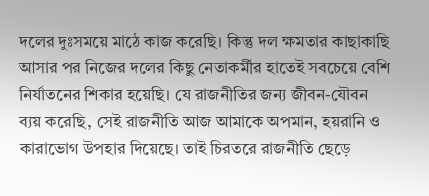দলের দুঃসময়ে মাঠে কাজ করেছি। কিন্তু দল ক্ষমতার কাছাকাছি আসার পর নিজের দলের কিছু নেতাকর্মীর হাতেই সবচেয়ে বেশি নির্যাতনের শিকার হয়েছি। যে রাজনীতির জন্য জীবন-যৌবন ব্যয় করেছি, সেই রাজনীতি আজ আমাকে অপমান, হয়রানি ও কারাভোগ উপহার দিয়েছে। তাই চিরতরে রাজনীতি ছেড়ে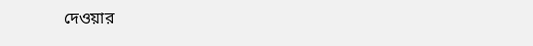দেওয়ার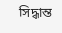সিদ্ধান্ত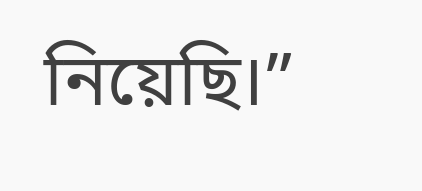নিয়েছি।”